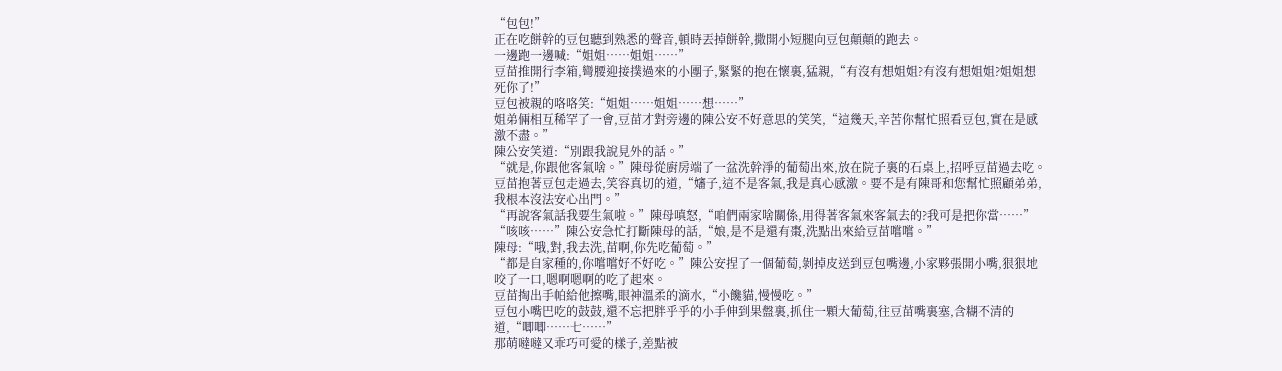“包包!”
正在吃餅幹的豆包聽到熟悉的聲音,頓時丟掉餅幹,撒開小短腿向豆包顛顛的跑去。
一邊跑一邊喊:“姐姐……姐姐……”
豆苗推開行李箱,彎腰迎接撲過來的小團子,緊緊的抱在懷裏,猛親,“有沒有想姐姐?有沒有想姐姐?姐姐想死你了!”
豆包被親的咯咯笑:“姐姐……姐姐……想……”
姐弟倆相互稀罕了一會,豆苗才對旁邊的陳公安不好意思的笑笑,“這幾天,辛苦你幫忙照看豆包,實在是感激不盡。”
陳公安笑道:“別跟我說見外的話。”
“就是,你跟他客氣啥。”陳母從廚房端了一盆洗幹淨的葡萄出來,放在院子裏的石桌上,招呼豆苗過去吃。
豆苗抱著豆包走過去,笑容真切的道,“嬸子,這不是客氣,我是真心感激。要不是有陳哥和您幫忙照顧弟弟,我根本沒法安心出門。”
“再說客氣話我要生氣啦。”陳母嗔怒,“咱們兩家啥關係,用得著客氣來客氣去的?我可是把你當……”
“咳咳……”陳公安急忙打斷陳母的話,“娘,是不是還有棗,洗點出來給豆苗嚐嚐。”
陳母:“哦,對,我去洗,苗啊,你先吃葡萄。”
“都是自家種的,你嚐嚐好不好吃。”陳公安捏了一個葡萄,剝掉皮送到豆包嘴邊,小家夥張開小嘴,狠狠地咬了一口,嗯啊嗯啊的吃了起來。
豆苗掏出手帕給他擦嘴,眼神溫柔的滴水,“小饞貓,慢慢吃。”
豆包小嘴巴吃的鼓鼓,還不忘把胖乎乎的小手伸到果盤裏,抓住一顆大葡萄,往豆苗嘴裏塞,含糊不清的道,“唧唧……七……”
那萌噠噠又乖巧可愛的樣子,差點被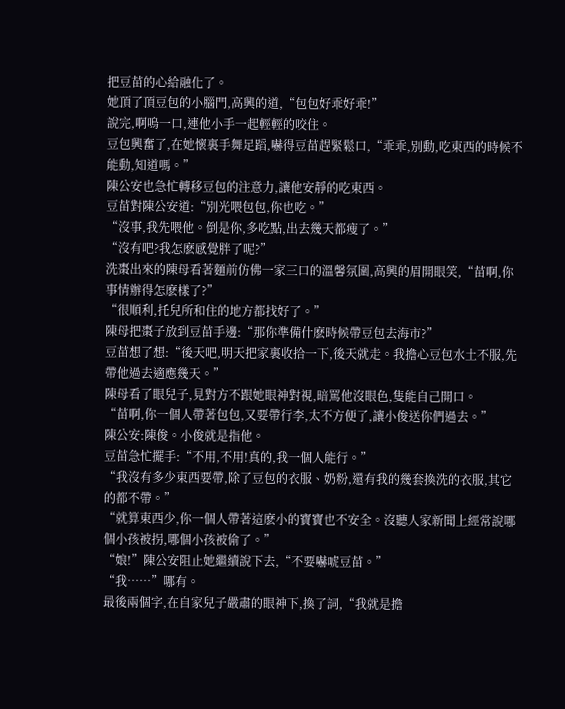把豆苗的心給融化了。
她頂了頂豆包的小腦門,高興的道,“包包好乖好乖!”
說完,啊嗚一口,連他小手一起輕輕的咬住。
豆包興奮了,在她懷裏手舞足蹈,嚇得豆苗趕緊鬆口,“乖乖,別動,吃東西的時候不能動,知道嗎。”
陳公安也急忙轉移豆包的注意力,讓他安靜的吃東西。
豆苗對陳公安道:“別光喂包包,你也吃。”
“沒事,我先喂他。倒是你,多吃點,出去幾天都瘦了。”
“沒有吧?我怎麽感覺胖了呢?”
洗棗出來的陳母看著麵前仿佛一家三口的溫馨氛圍,高興的眉開眼笑,“苗啊,你事情辦得怎麽樣了?”
“很順利,托兒所和住的地方都找好了。”
陳母把棗子放到豆苗手邊:“那你準備什麽時候帶豆包去海市?”
豆苗想了想:“後天吧,明天把家裏收拾一下,後天就走。我擔心豆包水土不服,先帶他過去適應幾天。”
陳母看了眼兒子,見對方不跟她眼神對視,暗罵他沒眼色,隻能自己開口。
“苗啊,你一個人帶著包包,又要帶行李,太不方便了,讓小俊送你們過去。”
陳公安:陳俊。小俊就是指他。
豆苗急忙擺手:“不用,不用!真的,我一個人能行。”
“我沒有多少東西要帶,除了豆包的衣服、奶粉,還有我的幾套換洗的衣服,其它的都不帶。”
“就算東西少,你一個人帶著這麽小的寶寶也不安全。沒聽人家新聞上經常說哪個小孩被拐,哪個小孩被偷了。”
“娘!”陳公安阻止她繼續說下去,“不要嚇唬豆苗。”
“我……”哪有。
最後兩個字,在自家兒子嚴肅的眼神下,換了詞,“我就是擔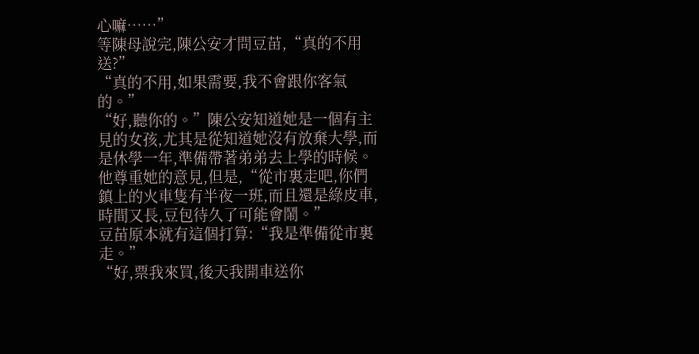心嘛……”
等陳母說完,陳公安才問豆苗,“真的不用送?”
“真的不用,如果需要,我不會跟你客氣的。”
“好,聽你的。”陳公安知道她是一個有主見的女孩,尤其是從知道她沒有放棄大學,而是休學一年,準備帶著弟弟去上學的時候。
他尊重她的意見,但是,“從市裏走吧,你們鎮上的火車隻有半夜一班,而且還是綠皮車,時間又長,豆包待久了可能會鬧。”
豆苗原本就有這個打算:“我是準備從市裏走。”
“好,票我來買,後天我開車送你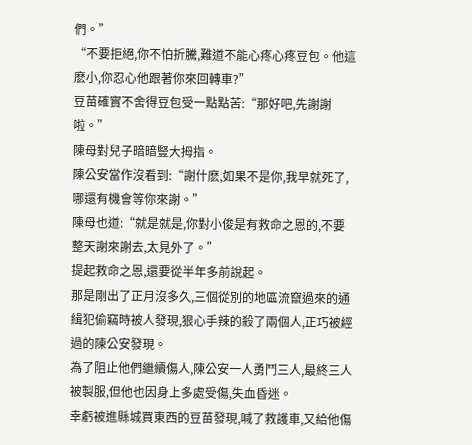們。”
“不要拒絕,你不怕折騰,難道不能心疼心疼豆包。他這麽小,你忍心他跟著你來回轉車?”
豆苗確實不舍得豆包受一點點苦:“那好吧,先謝謝啦。”
陳母對兒子暗暗豎大拇指。
陳公安當作沒看到:“謝什麽,如果不是你,我早就死了,哪還有機會等你來謝。”
陳母也道:“就是就是,你對小俊是有救命之恩的,不要整天謝來謝去,太見外了。”
提起救命之恩,還要從半年多前說起。
那是剛出了正月沒多久,三個從別的地區流竄過來的通緝犯偷竊時被人發現,狠心手辣的殺了兩個人,正巧被經過的陳公安發現。
為了阻止他們繼續傷人,陳公安一人勇鬥三人,最終三人被製服,但他也因身上多處受傷,失血昏迷。
幸虧被進縣城買東西的豆苗發現,喊了救護車,又給他傷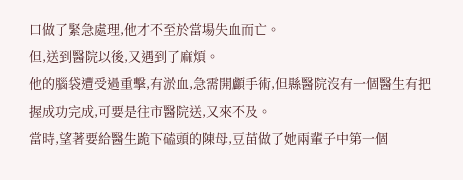口做了緊急處理,他才不至於當場失血而亡。
但,送到醫院以後,又遇到了麻煩。
他的腦袋遭受過重擊,有淤血,急需開顱手術,但縣醫院沒有一個醫生有把握成功完成,可要是往市醫院送,又來不及。
當時,望著要給醫生跪下磕頭的陳母,豆苗做了她兩輩子中第一個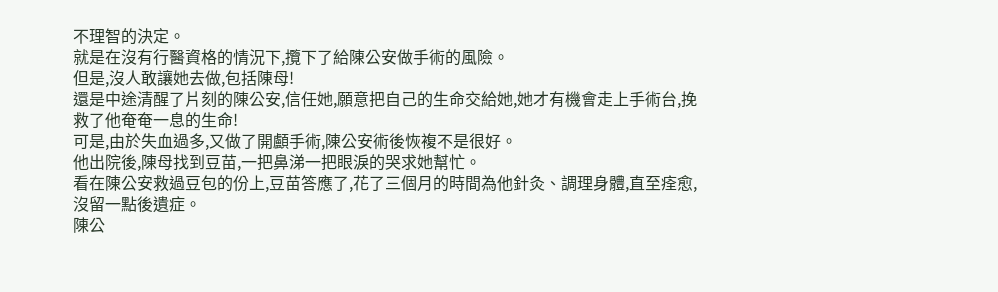不理智的決定。
就是在沒有行醫資格的情況下,攬下了給陳公安做手術的風險。
但是,沒人敢讓她去做,包括陳母!
還是中途清醒了片刻的陳公安,信任她,願意把自己的生命交給她,她才有機會走上手術台,挽救了他奄奄一息的生命!
可是,由於失血過多,又做了開顱手術,陳公安術後恢複不是很好。
他出院後,陳母找到豆苗,一把鼻涕一把眼淚的哭求她幫忙。
看在陳公安救過豆包的份上,豆苗答應了,花了三個月的時間為他針灸、調理身體,直至痊愈,沒留一點後遺症。
陳公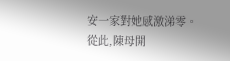安一家對她感激涕零。
從此,陳母開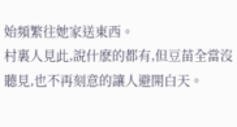始頻繁往她家送東西。
村裏人見此,說什麽的都有,但豆苗全當沒聽見,也不再刻意的讓人避開白天。